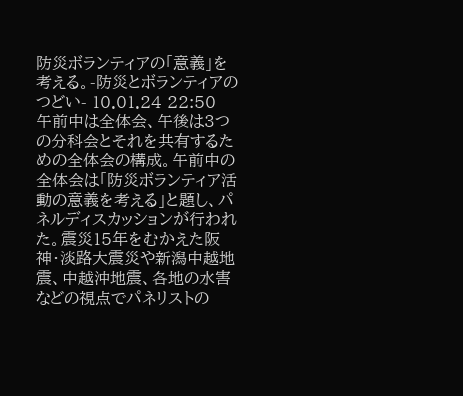防災ボランティアの「意義」を考える。-防災とボランティアのつどい- 10.01.24 22:50
午前中は全体会、午後は3つの分科会とそれを共有するための全体会の構成。午前中の全体会は「防災ボランティア活動の意義を考える」と題し、パネルディスカッションが行われた。震災15年をむかえた阪神・淡路大震災や新潟中越地震、中越沖地震、各地の水害などの視点でパネリストの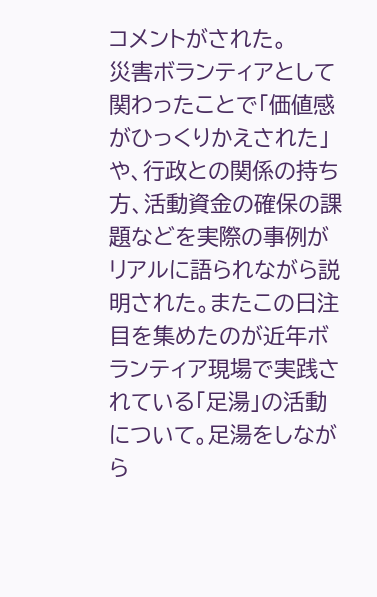コメントがされた。
災害ボランティアとして関わったことで「価値感がひっくりかえされた」や、行政との関係の持ち方、活動資金の確保の課題などを実際の事例がリアルに語られながら説明された。またこの日注目を集めたのが近年ボランティア現場で実践されている「足湯」の活動について。足湯をしながら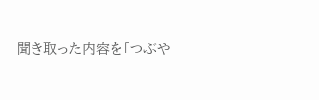聞き取った内容を「つぶや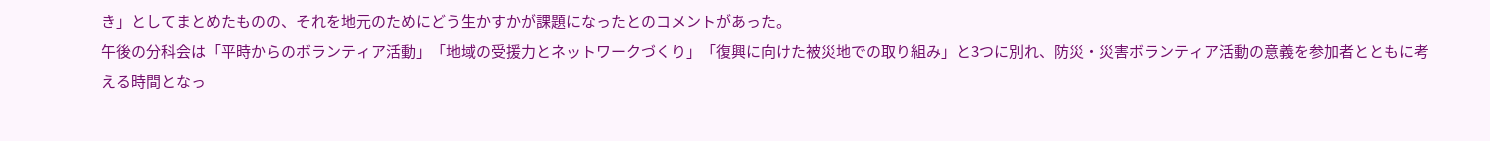き」としてまとめたものの、それを地元のためにどう生かすかが課題になったとのコメントがあった。
午後の分科会は「平時からのボランティア活動」「地域の受援力とネットワークづくり」「復興に向けた被災地での取り組み」と3つに別れ、防災・災害ボランティア活動の意義を参加者とともに考える時間となっ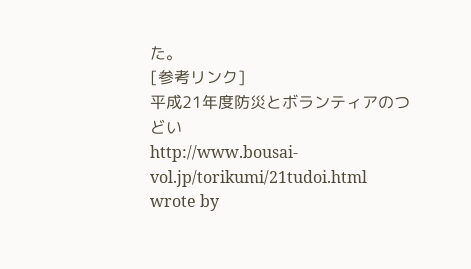た。
[参考リンク]
平成21年度防災とボランティアのつどい
http://www.bousai-vol.jp/torikumi/21tudoi.html
wrote by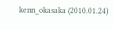kenn_okasaka (2010.01.24)